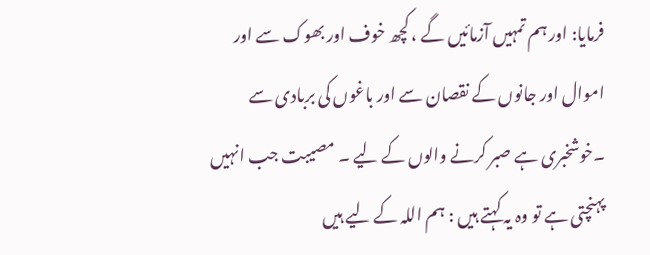فرمایا: اور ہم تمہیں آزمائیں گے ، کچھ خوف اور بھوک سے اور اموال اور جانوں کے نقصان سے اور باغوں کی بربادی سے ۔خوشخبری ہے صبر کرنے والوں کے لیے ۔ مصیبت جب انہیں پہنچتی ہے تو وہ یہ کہتے ہیں : ہم اللہ کے لیے ہیں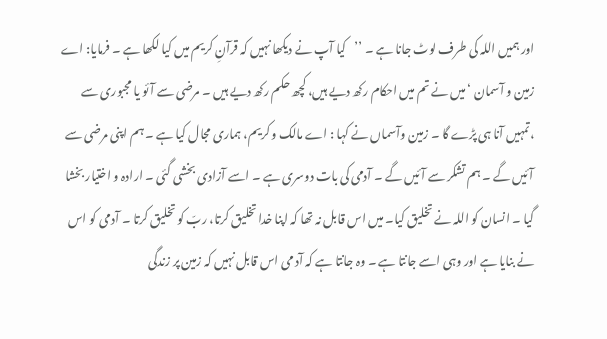اور ہمیں اللہ کی طرف لوٹ جانا ہے ۔ ’’کیا آپ نے دیکھا نہیں کہ قرآنِ کریم میں کیا لکھا ہے ۔ فرمایا: اے زمین و آسمان ‘میں نے تم میں احکام رکھ دیے ہیں، کچھ حکم رکھ دیے ہیں ۔ مرضی سے آئو یا مجبوری سے ،تمہیں آنا ہی پڑے گا ۔ زمین وآسماں نے کہا : اے مالک و کریم، ہماری مجال کیا ہے ۔ ہم اپنی مرضی سے آئیں گے ۔ ہم تشکر سے آئیں گے ۔ آدمی کی بات دوسری ہے ۔ اسے آزادی بخشی گئی ۔ ارادہ و اختیار بخشا گیا ۔ انسان کو اللہ نے تخلیق کیا۔ میں اس قابل نہ تھا کہ اپنا خدا تخلیق کرتا، ربّ کو تخلیق کرتا ۔ آدمی کو اس نے بنایا ہے اور وہی اسے جانتا ہے ۔ وہ جانتا ہے کہ آد می اس قابل نہیں کہ زمین پر زندگی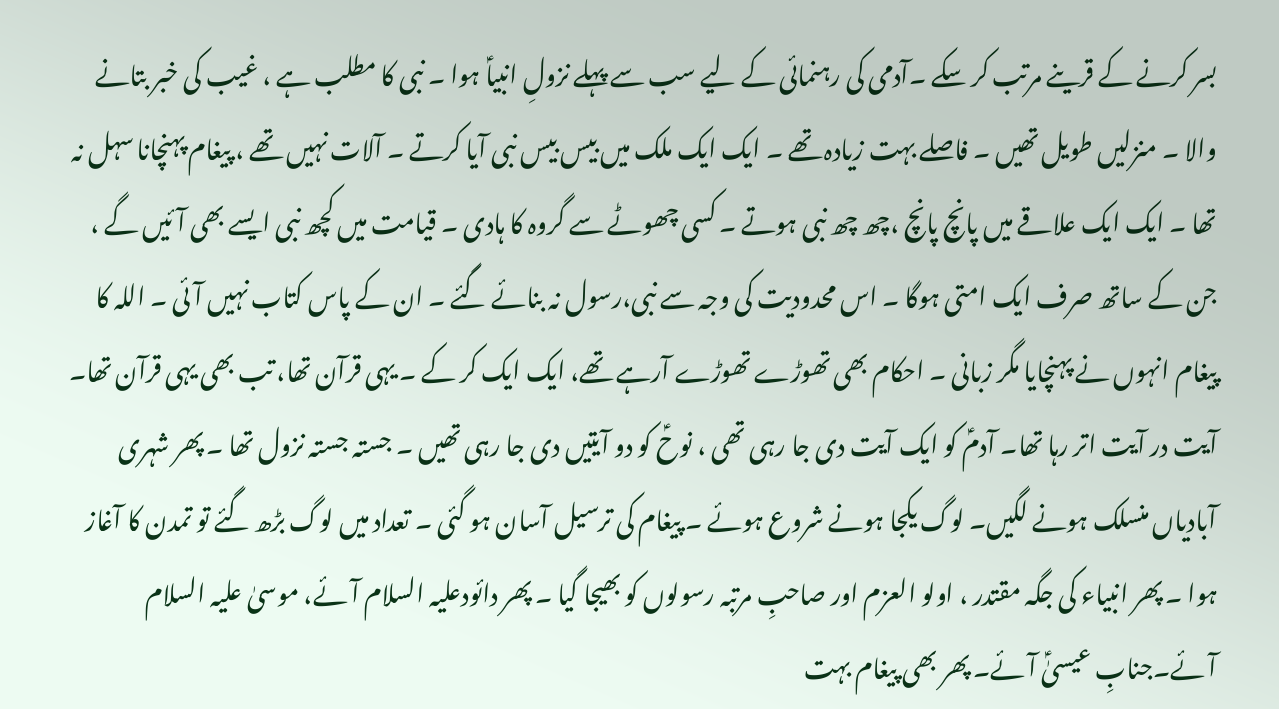بسر کرنے کے قرینے مرتب کر سکے ۔آدمی کی رہنمائی کے لیے سب سے پہلے نزولِ انبیاؑ ہوا ۔ نبی کا مطلب ہے ، غیب کی خبر بتانے والا ۔ منزلیں طویل تھیں ۔ فاصلے بہت زیادہ تھے ۔ ایک ایک ملک میں بیس بیس نبی آیا کرتے ۔ آلات نہیں تھے ، پیغام پہنچانا سہل نہ تھا ۔ ایک ایک علاقے میں پانچ پانچ ،چھ چھ نبی ہوتے ۔ کسی چھوٹے سے گروہ کا ہادی ۔ قیامت میں کچھ نبی ایسے بھی آئیں گے ، جن کے ساتھ صرف ایک امتی ہوگا ۔ اس محدودیت کی وجہ سے نبی،رسول نہ بنائے گئے ۔ ان کے پاس کتاب نہیں آئی ۔ اللہ کا پیغام انہوں نے پہنچایا مگر زبانی ۔ احکام بھی تھوڑے تھوڑے آرہے تھے، ایک ایک کر کے ۔ یہی قرآن تھا، تب بھی یہی قرآن تھا۔ آیت در آیت اتر رہا تھا۔ آدمؑ کو ایک آیت دی جا رہی تھی ، نوحؑ کو دو آیتیں دی جا رہی تھیں ۔ جستہ جستہ نزول تھا ۔ پھر شہری آبادیاں منسلک ہونے لگیں۔ لوگ یکجا ہونے شروع ہوئے ۔ پیغام کی ترسیل آسان ہو گئی ۔ تعداد میں لوگ بڑھ گئے تو تمدن کا آغاز ہوا ۔ پھر انبیاء کی جگہ مقتدر ، اولو العزم اور صاحبِ مرتبہ رسولوں کو بھیجا گیا ۔ پھر دائودعلیہ السلام آئے، موسیٰ علیہ السلام آئے۔جنابِ عیسیٰؑ آئے۔ پھر بھی پیغام بہت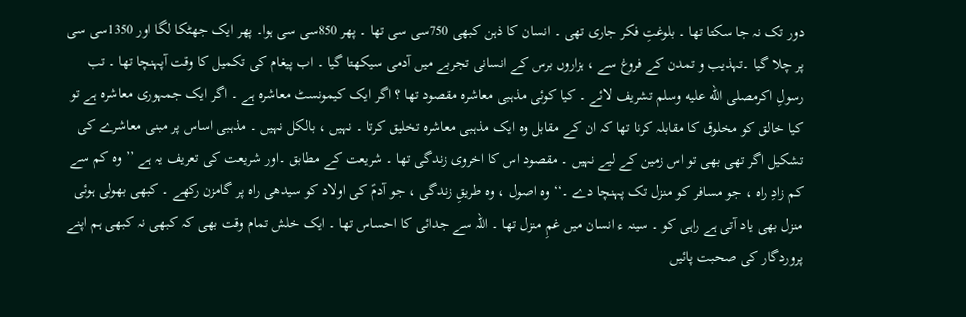دور تک نہ جا سکتا تھا ۔ بلوغتِ فکر جاری تھی ۔ انسان کا ذہن کبھی 750سی سی تھا ۔ پھر 850سی سی ہوا۔ پھر ایک جھٹکا لگا اور 1350سی سی پر چلا گیا ۔تہذیب و تمدن کے فروغ سے ، ہزاروں برس کے انسانی تجربے میں آدمی سیکھتا گیا ۔ اب پیغام کی تکمیل کا وقت آپہنچا تھا ۔ تب رسولِ اکرمصلى الله عليه وسلم تشریف لائے ۔ کیا کوئی مذہبی معاشرہ مقصود تھا ؟ اگر ایک کیمونسٹ معاشرہ ہے ۔ اگر ایک جمہوری معاشرہ ہے تو کیا خالق کو مخلوق کا مقابلہ کرنا تھا کہ ان کے مقابل وہ ایک مذہبی معاشرہ تخلیق کرتا ۔ نہیں ، بالکل نہیں ۔ مذہبی اساس پر مبنی معاشرے کی تشکیل اگر تھی بھی تو اس زمین کے لیے نہیں ۔ مقصود اس کا اخروی زندگی تھا ۔ شریعت کے مطابق ۔اور شریعت کی تعریف یہ ہے ’’وہ کم سے کم زادِ راہ ، جو مسافر کو منزل تک پہنچا دے ۔‘‘ وہ اصول ، وہ طریقِ زندگی ، جو آدمؑ کی اولاد کو سیدھی راہ پر گامزن رکھے ۔ کبھی بھولی ہوئی منزل بھی یاد آتی ہے راہی کو ۔ سینہ ء انسان میں غمِ منزل تھا ۔ اللہ سے جدائی کا احساس تھا ۔ ایک خلش تمام وقت بھی کہ کبھی نہ کبھی ہم اپنے پروردگار کی صحبت پائیں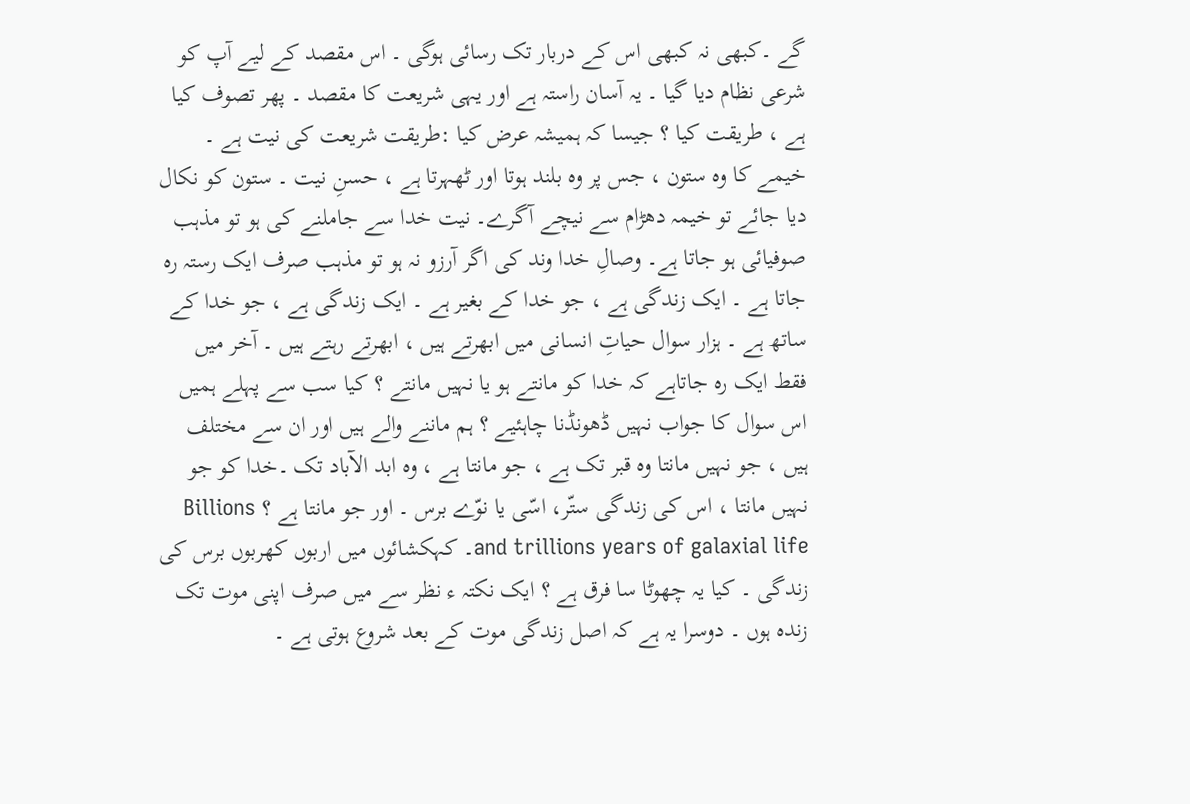گے ۔کبھی نہ کبھی اس کے دربار تک رسائی ہوگی ۔ اس مقصد کے لیے آپ کو شرعی نظام دیا گیا ۔ یہ آسان راستہ ہے اور یہی شریعت کا مقصد ۔ پھر تصوف کیا ہے ، طریقت کیا ؟ جیسا کہ ہمیشہ عرض کیا :طریقت شریعت کی نیت ہے ۔ خیمے کا وہ ستون ، جس پر وہ بلند ہوتا اور ٹھہرتا ہے ، حسنِ نیت ۔ ستون کو نکال دیا جائے تو خیمہ دھڑام سے نیچے آگرے۔ نیت خدا سے جاملنے کی ہو تو مذہب صوفیائی ہو جاتا ہے۔ وصالِ خدا وند کی اگر آرزو نہ ہو تو مذہب صرف ایک رستہ رہ جاتا ہے ۔ ایک زندگی ہے ، جو خدا کے بغیر ہے ۔ ایک زندگی ہے ، جو خدا کے ساتھ ہے ۔ ہزار سوال حیاتِ انسانی میں ابھرتے ہیں ، ابھرتے رہتے ہیں ۔ آخر میں فقط ایک رہ جاتاہے کہ خدا کو مانتے ہو یا نہیں مانتے ؟ کیا سب سے پہلے ہمیں اس سوال کا جواب نہیں ڈھونڈنا چاہئیے ؟ ہم ماننے والے ہیں اور ان سے مختلف ہیں ، جو نہیں مانتا وہ قبر تک ہے ، جو مانتا ہے ، وہ ابد الآباد تک ۔خدا کو جو نہیں مانتا ، اس کی زندگی ستّر، اسّی یا نوّے برس ۔ اور جو مانتا ہے ؟ Billions and trillions years of galaxial life۔ کہکشائوں میں اربوں کھربوں برس کی زندگی ۔ کیا یہ چھوٹا سا فرق ہے ؟ ایک نکتہ ء نظر سے میں صرف اپنی موت تک زندہ ہوں ۔ دوسرا یہ ہے کہ اصل زندگی موت کے بعد شروع ہوتی ہے ۔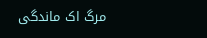مرگ اک ماندگی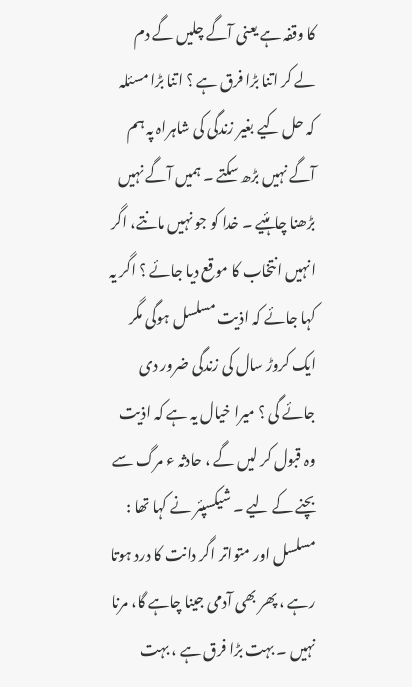کا وقفہ ہے یعنی آگے چلیں گے دم لے کر اتنا بڑا فرق ہے ؟ اتنا بڑا مسئلہ کہ حل کیے بغیر زندگی کی شاہراہ پہ ہم آگے نہیں بڑھ سکتے ۔ ہمیں آگے نہیں بڑھنا چاہئیے ۔ خدا کو جو نہیں مانتے، اگر انہیں انتخاب کا موقع دیا جائے ؟ اگر یہ کہا جائے کہ اذیت مسلسل ہوگی مگر ایک کروڑ سال کی زندگی ضرور دی جائے گی ؟ میرا خیال یہ ہے کہ اذیت وہ قبول کر لیں گے ، حادثہ ء مرگ سے بچنے کے لیے ۔ شیکسپئر نے کہا تھا : مسلسل اور متواتر اگر دانت کا درد ہوتا رہے ، پھر بھی آدمی جینا چاہے گا، مرنا نہیں ۔ بہت بڑا فرق ہے ، بہت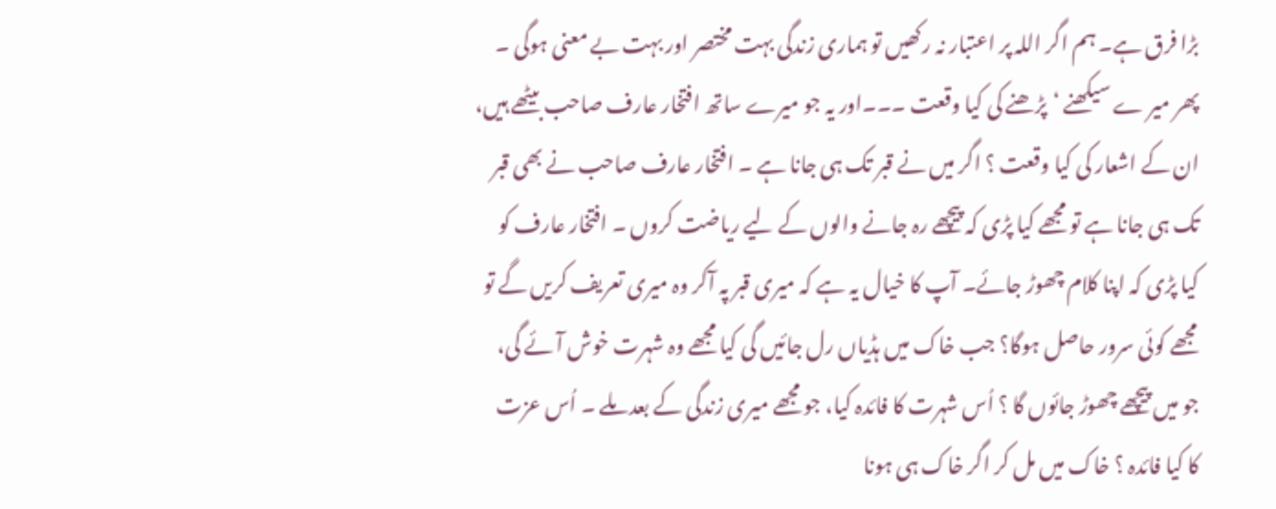بڑا فرق ہے۔ ہم اگر اللہ پر اعتبار نہ رکھیں تو ہماری زندگی بہت مختصر اور بہت بے معنی ہوگی ۔ پھر میر ے سیکھنے ‘پڑھنے کی کیا وقعت ۔۔۔اور یہ جو میرے ساتھ افتخار عارف صاحب بیٹھے ہیں، ان کے اشعار کی کیا وقعت ؟ اگر میں نے قبر تک ہی جانا ہے ۔ افتخار عارف صاحب نے بھی قبر تک ہی جانا ہے تو مجھے کیا پڑی کہ پیچھے رہ جانے والوں کے لیے ریاضت کروں ۔ افتخار عارف کو کیا پڑی کہ اپنا کلام چھوڑ جائے۔ آپ کا خیال یہ ہے کہ میری قبر پہ آکر وہ میری تعریف کریں گے تو مجھے کوئی سرور حاصل ہوگا؟ جب خاک میں ہڈیاں رل جائیں گی کیا مجھے وہ شہرت خوش آئے گی، جو میں پیچھے چھوڑ جائوں گا ؟ اُس شہرت کا فائدہ کیا، جو مجھے میری زندگی کے بعد ملے ۔ اُس عزت کا کیا فائدہ ؟ خاک میں مل کر اگر خاک ہی ہونا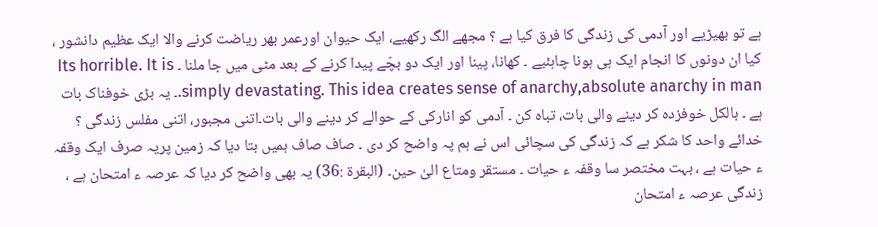ہے تو بھیڑیے اور آدمی کی زندگی کا فرق کیا ہے ؟ مجھے الگ رکھیے، ایک حیوان اورعمر بھر ریاضت کرنے والا ایک عظیم دانشور ، کیا ان دونوں کا انجام ایک ہی ہونا چاہئیے ۔ کھانا، پینا اور ایک دو بچّے پیدا کرنے کے بعد مٹی میں جا ملنا ۔ Its horrible. It is simply devastating. This idea creates sense of anarchy,absolute anarchy in man.۔ یہ بڑی خوفناک بات ہے ۔ بالکل خوفزدہ کر دینے والی بات، تباہ کن ۔ آدمی کو انارکی کے حوالے کر دینے والی بات۔اتنی مجبور، اتنی مفلس زندگی ؟ خدائے واحد کا شکر ہے کہ زندگی کی سچائی اس نے ہم پہ واضح کر دی ۔ صاف صاف ہمیں بتا دیا کہ زمین پریہ صرف ایک وقفہ ء حیات ہے ، بہت مختصر سا وقفہ ء حیات ۔ مستقر ومتاع الیٰ حین۔ (البقرۃ :36) یہ بھی واضح کر دیا کہ عرصہ ء امتحان ہے ، زندگی عرصہ ء امتحان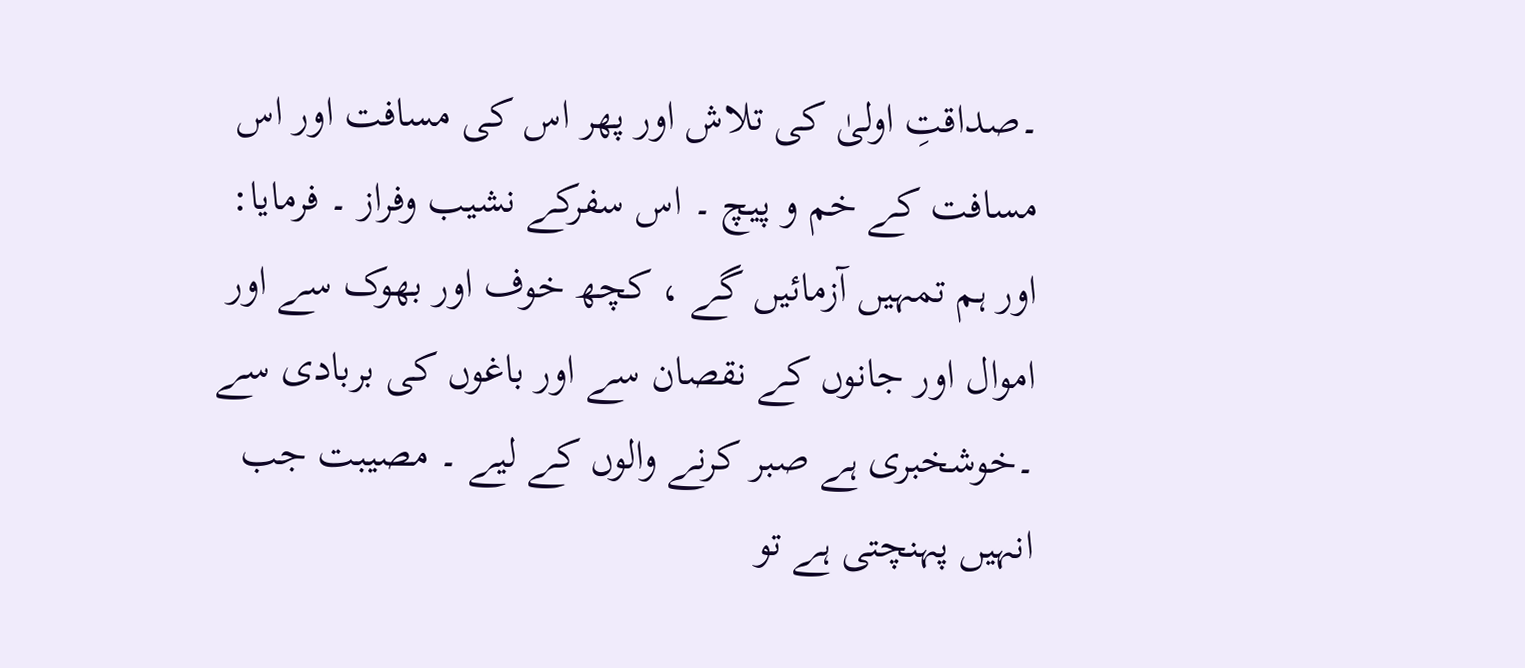۔صداقتِ اولیٰ کی تلاش اور پھر اس کی مسافت اور اس مسافت کے خم و پیچ ۔ اس سفرکے نشیب وفراز ۔ فرمایا: اور ہم تمہیں آزمائیں گے ، کچھ خوف اور بھوک سے اور اموال اور جانوں کے نقصان سے اور باغوں کی بربادی سے ۔خوشخبری ہے صبر کرنے والوں کے لیے ۔ مصیبت جب انہیں پہنچتی ہے تو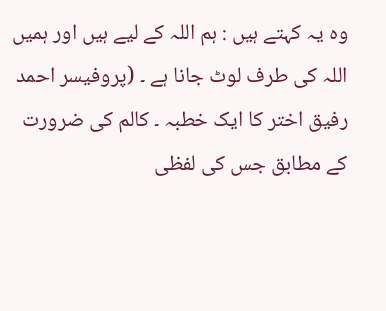وہ یہ کہتے ہیں : ہم اللہ کے لیے ہیں اور ہمیں اللہ کی طرف لوٹ جانا ہے ۔ (پروفیسر احمد رفیق اختر کا ایک خطبہ ۔ کالم کی ضرورت کے مطابق جس کی لفظی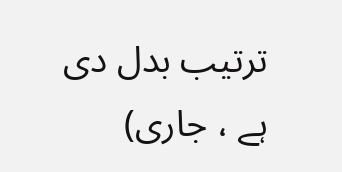ترتیب بدل دی ہے ، جاری)